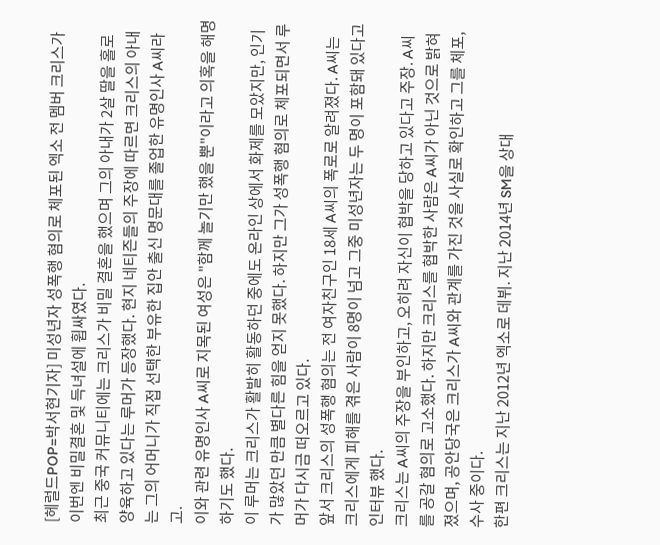[헤럴드POP=박서현기자] 미성년자 성폭행 혐의로 체포된 엑소 전 멤버 크리스가 이번엔 비밀결혼 및 득녀설에 휩싸였다.
최근 중국 커뮤니티에는 크리스가 비밀 결혼을 했으며 그의 아내가 2살 딸을 홀로 양육하고 있다는 루머가 등장했다. 현지 네티즌들의 주장에 따르면 크리스의 아내는 그의 어머니가 직접 선택한 부유한 집안 출신 명문대를 졸업한 유명인사 A씨라고.
이와 관련 유명인사 A씨로 지목된 여성은 "함께 놀기만 했을 뿐"이라고 의혹을 해명하기도 했다.
이 루머는 크리스가 활발히 활동하던 중에도 온라인 상에서 화제를 모았지만, 인기가 많았던 만큼 별다른 힘을 얻지 못했다. 하지만 그가 성폭행 혐의로 체포되면서 루머가 다시금 떠오르고 있다.
앞서 크리스의 성폭행 혐의는 전 여자친구인 18세 A씨의 폭로로 알려졌다. A씨는 크리스에게 피해를 겪은 사람이 8명이 넘고 그중 미성년자는 두 명이 포함돼 있다고 인터뷰 했다.
크리스는 A씨의 주장을 부인하고, 오히려 자신이 협박을 당하고 있다고 주장. A씨를 공갈 혐의로 고소했다. 하지만 크리스를 협박한 사람은 A씨가 아닌 것으로 밝혀졌으며, 공안당국은 크리스가 A씨와 관계를 가진 것을 사실로 확인하고 그를 체포, 수사 중이다.
한편 크리스는 지난 2012년 엑소로 데뷔. 지난 2014년 SM을 상대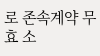로 존속계약 무효 소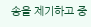송을 제기하고 중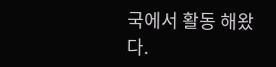국에서 활동 해왔다.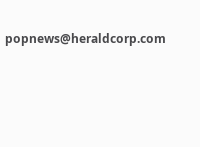popnews@heraldcorp.com